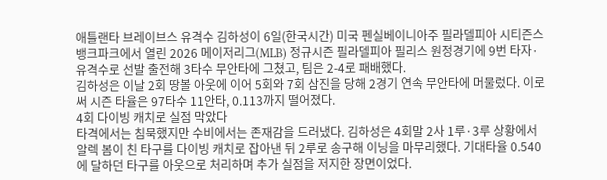애틀랜타 브레이브스 유격수 김하성이 6일(한국시간) 미국 펜실베이니아주 필라델피아 시티즌스뱅크파크에서 열린 2026 메이저리그(MLB) 정규시즌 필라델피아 필리스 원정경기에 9번 타자·유격수로 선발 출전해 3타수 무안타에 그쳤고, 팀은 2-4로 패배했다.
김하성은 이날 2회 땅볼 아웃에 이어 5회와 7회 삼진을 당해 2경기 연속 무안타에 머물렀다. 이로써 시즌 타율은 97타수 11안타, 0.113까지 떨어졌다.
4회 다이빙 캐치로 실점 막았다
타격에서는 침묵했지만 수비에서는 존재감을 드러냈다. 김하성은 4회말 2사 1루·3루 상황에서 알렉 봄이 친 타구를 다이빙 캐치로 잡아낸 뒤 2루로 송구해 이닝을 마무리했다. 기대타율 0.540에 달하던 타구를 아웃으로 처리하며 추가 실점을 저지한 장면이었다.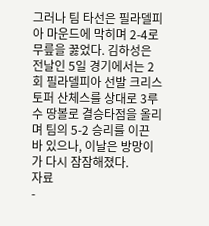그러나 팀 타선은 필라델피아 마운드에 막히며 2-4로 무릎을 꿇었다. 김하성은 전날인 5일 경기에서는 2회 필라델피아 선발 크리스토퍼 산체스를 상대로 3루수 땅볼로 결승타점을 올리며 팀의 5-2 승리를 이끈 바 있으나, 이날은 방망이가 다시 잠잠해졌다.
자료
-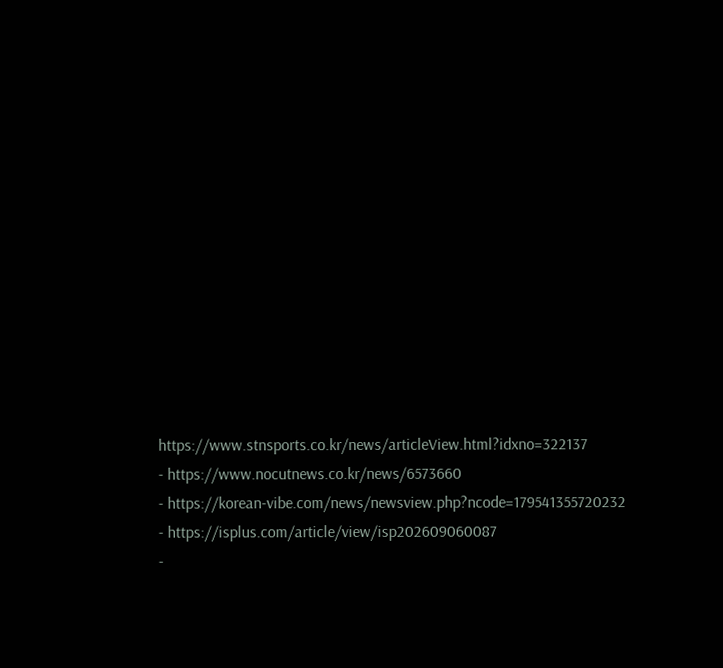https://www.stnsports.co.kr/news/articleView.html?idxno=322137
- https://www.nocutnews.co.kr/news/6573660
- https://korean-vibe.com/news/newsview.php?ncode=179541355720232
- https://isplus.com/article/view/isp202609060087
-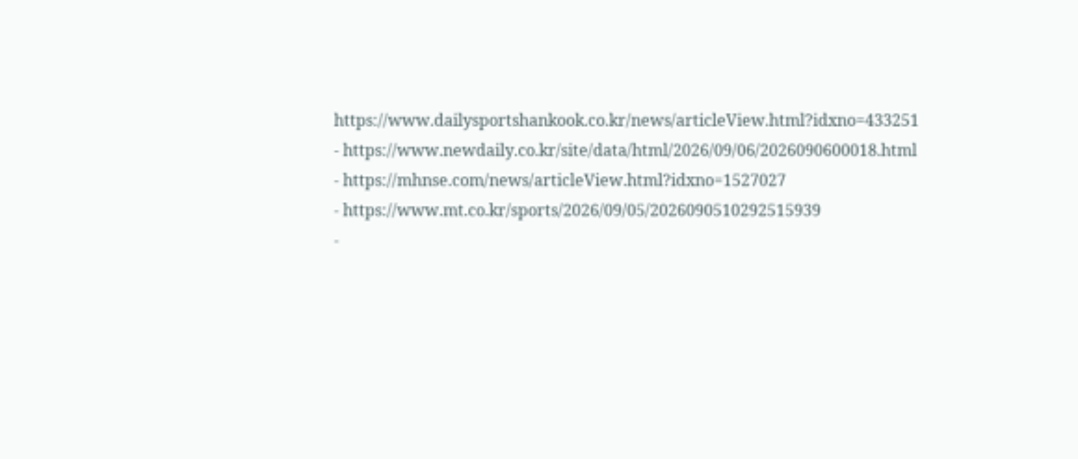https://www.dailysportshankook.co.kr/news/articleView.html?idxno=433251
- https://www.newdaily.co.kr/site/data/html/2026/09/06/2026090600018.html
- https://mhnse.com/news/articleView.html?idxno=1527027
- https://www.mt.co.kr/sports/2026/09/05/2026090510292515939
-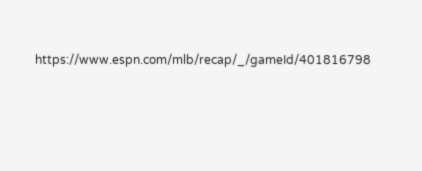https://www.espn.com/mlb/recap/_/gameId/401816798